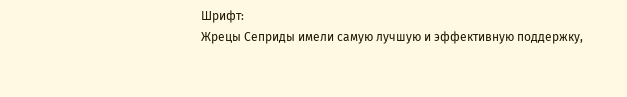Шрифт:
Жрецы Сеприды имели самую лучшую и эффективную поддержку,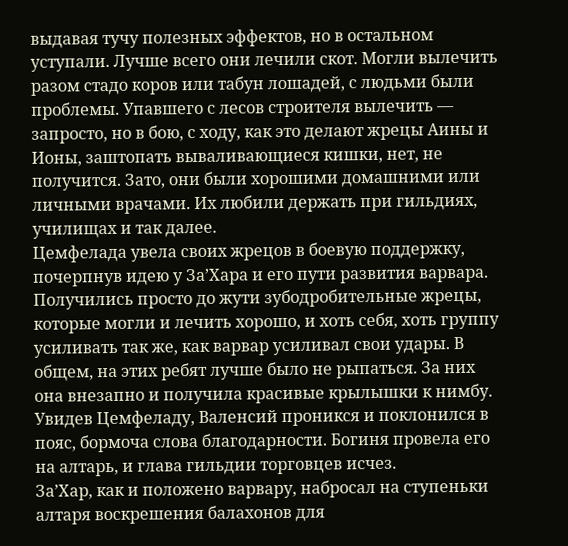выдавая тучу полезных эффектов, но в остальном уступали. Лучше всего они лечили скот. Могли вылечить разом стадо коров или табун лошадей, с людьми были проблемы. Упавшего с лесов строителя вылечить — запросто, но в бою, с ходу, как это делают жрецы Аины и Ионы, заштопать вываливающиеся кишки, нет, не получится. Зато, они были хорошими домашними или личными врачами. Их любили держать при гильдиях, училищах и так далее.
Цемфелада увела своих жрецов в боевую поддержку, почерпнув идею у За’Хара и его пути развития варвара. Получились просто до жути зубодробительные жрецы, которые могли и лечить хорошо, и хоть себя, хоть группу усиливать так же, как варвар усиливал свои удары. В общем, на этих ребят лучше было не рыпаться. За них она внезапно и получила красивые крылышки к нимбу.
Увидев Цемфеладу, Валенсий проникся и поклонился в пояс, бормоча слова благодарности. Богиня провела его на алтарь, и глава гильдии торговцев исчез.
За’Хар, как и положено варвару, набросал на ступеньки алтаря воскрешения балахонов для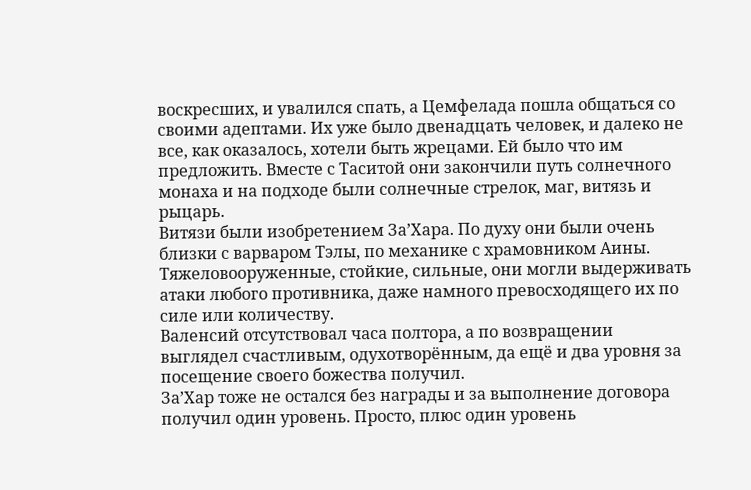воскресших, и увалился спать, а Цемфелада пошла общаться со своими адептами. Их уже было двенадцать человек, и далеко не все, как оказалось, хотели быть жрецами. Ей было что им предложить. Вместе с Таситой они закончили путь солнечного монаха и на подходе были солнечные стрелок, маг, витязь и рыцарь.
Витязи были изобретением За’Хара. По духу они были очень близки с варваром Тэлы, по механике с храмовником Аины. Тяжеловооруженные, стойкие, сильные, они могли выдерживать атаки любого противника, даже намного превосходящего их по силе или количеству.
Валенсий отсутствовал часа полтора, а по возвращении выглядел счастливым, одухотворённым, да ещё и два уровня за посещение своего божества получил.
За’Хар тоже не остался без награды и за выполнение договора получил один уровень. Просто, плюс один уровень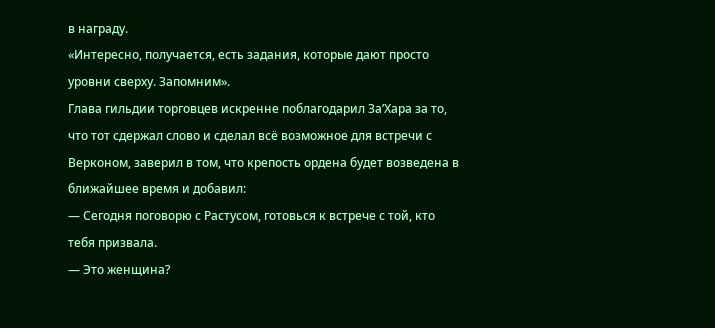в награду.
«Интересно, получается, есть задания, которые дают просто уровни сверху. Запомним».
Глава гильдии торговцев искренне поблагодарил За’Хара за то, что тот сдержал слово и сделал всё возможное для встречи с Верконом, заверил в том, что крепость ордена будет возведена в ближайшее время и добавил:
— Сегодня поговорю с Растусом, готовься к встрече с той, кто тебя призвала.
— Это женщина?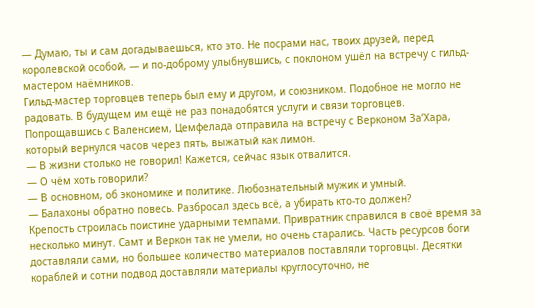— Думаю, ты и сам догадываешься, кто это. Не посрами нас, твоих друзей, перед королевской особой, — и по-доброму улыбнувшись, с поклоном ушёл на встречу с гильд-мастером наёмников.
Гильд-мастер торговцев теперь был ему и другом, и союзником. Подобное не могло не радовать. В будущем им ещё не раз понадобятся услуги и связи торговцев.
Попрощавшись с Валенсием, Цемфелада отправила на встречу с Верконом За’Хара, который вернулся часов через пять, выжатый как лимон.
— В жизни столько не говорил! Кажется, сейчас язык отвалится.
— О чём хоть говорили?
— В основном, об экономике и политике. Любознательный мужик и умный.
— Балахоны обратно повесь. Разбросал здесь всё, а убирать кто-то должен?
Крепость строилась поистине ударными темпами. Привратник справился в своё время за несколько минут. Самт и Веркон так не умели, но очень старались. Часть ресурсов боги доставляли сами, но большее количество материалов поставляли торговцы. Десятки кораблей и сотни подвод доставляли материалы круглосуточно, не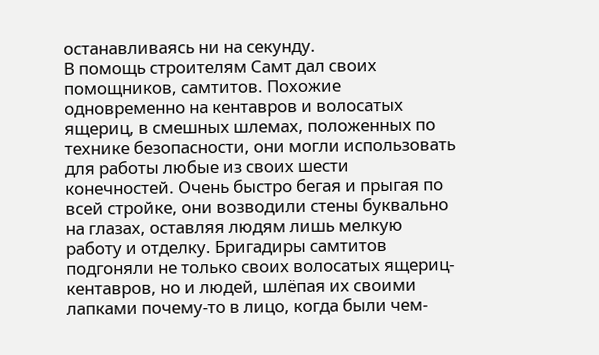останавливаясь ни на секунду.
В помощь строителям Самт дал своих помощников, самтитов. Похожие одновременно на кентавров и волосатых ящериц, в смешных шлемах, положенных по технике безопасности, они могли использовать для работы любые из своих шести конечностей. Очень быстро бегая и прыгая по всей стройке, они возводили стены буквально на глазах, оставляя людям лишь мелкую работу и отделку. Бригадиры самтитов подгоняли не только своих волосатых ящериц-кентавров, но и людей, шлёпая их своими лапками почему-то в лицо, когда были чем-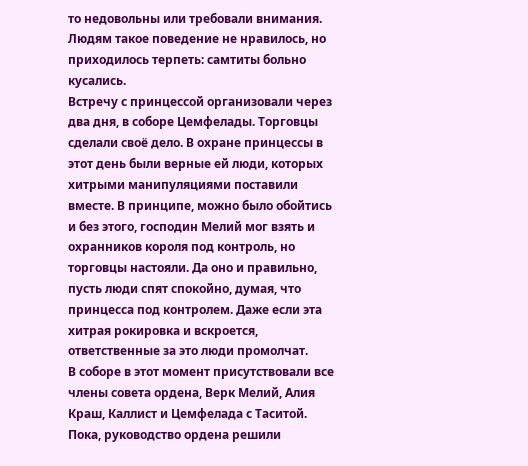то недовольны или требовали внимания. Людям такое поведение не нравилось, но приходилось терпеть: самтиты больно кусались.
Встречу с принцессой организовали через два дня, в соборе Цемфелады. Торговцы сделали своё дело. В охране принцессы в этот день были верные ей люди, которых хитрыми манипуляциями поставили вместе. В принципе, можно было обойтись и без этого, господин Мелий мог взять и охранников короля под контроль, но торговцы настояли. Да оно и правильно, пусть люди спят спокойно, думая, что принцесса под контролем. Даже если эта хитрая рокировка и вскроется, ответственные за это люди промолчат.
В соборе в этот момент присутствовали все члены совета ордена, Верк Мелий, Алия Краш, Каллист и Цемфелада с Таситой. Пока, руководство ордена решили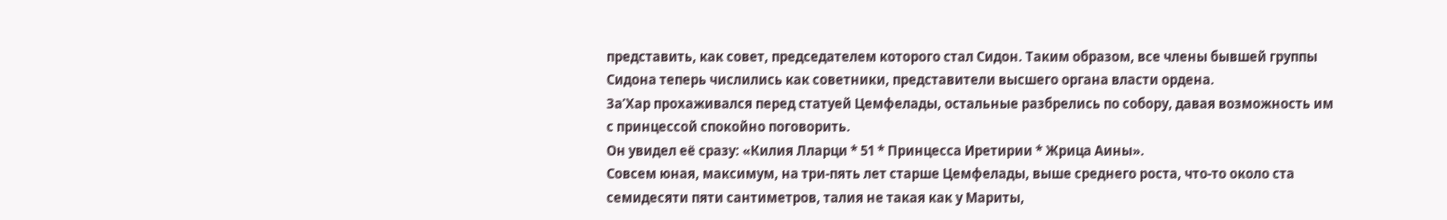представить, как совет, председателем которого стал Сидон. Таким образом, все члены бывшей группы Сидона теперь числились как советники, представители высшего органа власти ордена.
За’Хар прохаживался перед статуей Цемфелады, остальные разбрелись по собору, давая возможность им с принцессой спокойно поговорить.
Он увидел её сразу: «Килия Лларци * 51 * Принцесса Иретирии * Жрица Аины».
Совсем юная, максимум, на три-пять лет старше Цемфелады, выше среднего роста, что-то около ста семидесяти пяти сантиметров, талия не такая как у Мариты,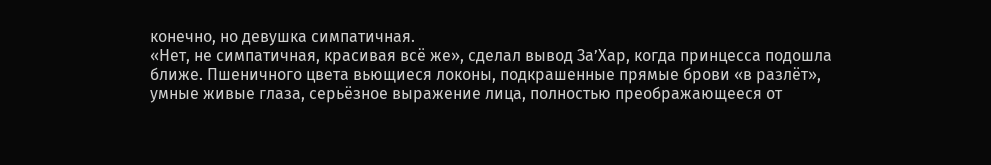конечно, но девушка симпатичная.
«Нет, не симпатичная, красивая всё же», сделал вывод За’Хар, когда принцесса подошла ближе. Пшеничного цвета вьющиеся локоны, подкрашенные прямые брови «в разлёт», умные живые глаза, серьёзное выражение лица, полностью преображающееся от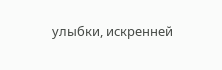улыбки, искренней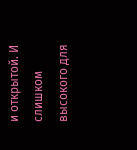и открытой. И слишком высокого для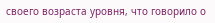своего возраста уровня, что говорило о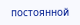постоянной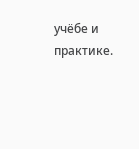учёбе и практике.